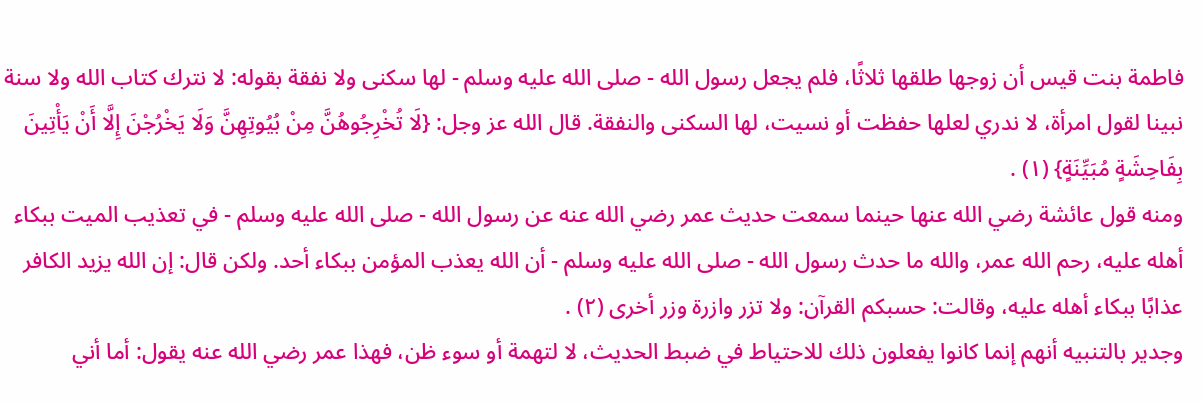فاطمة بنت قيس أن زوجها طلقها ثلاثًا، فلم يجعل رسول الله - صلى الله عليه وسلم - لها سكنى ولا نفقة بقوله: لا نترك كتاب الله ولا سنة نبينا لقول امرأة، لا ندري لعلها حفظت أو نسيت، لها السكنى والنفقة. قال الله عز وجل: {لَا تُخْرِجُوهُنَّ مِنْ بُيُوتِهِنَّ وَلَا يَخْرُجْنَ إِلَّا أَنْ يَأْتِينَ بِفَاحِشَةٍ مُبَيِّنَةٍ} (١) .
ومنه قول عائشة رضي الله عنها حينما سمعت حديث عمر رضي الله عنه عن رسول الله - صلى الله عليه وسلم - في تعذيب الميت ببكاء أهله عليه، رحم الله عمر، والله ما حدث رسول الله - صلى الله عليه وسلم - أن الله يعذب المؤمن ببكاء أحد. ولكن قال: إن الله يزيد الكافر عذابًا ببكاء أهله عليه، وقالت: حسبكم القرآن: ولا تزر وازرة وزر أخرى (٢) .
وجدير بالتنبيه أنهم إنما كانوا يفعلون ذلك للاحتياط في ضبط الحديث، لا لتهمة أو سوء ظن، فهذا عمر رضي الله عنه يقول: أما أني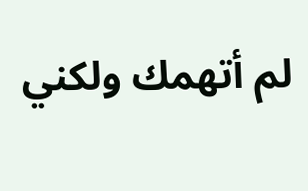لم أتهمك ولكني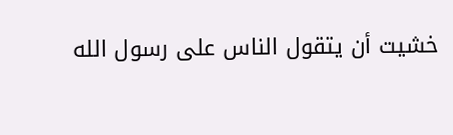خشيت أن يتقول الناس على رسول الله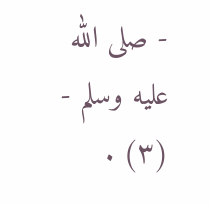- صلى الله عليه وسلم - (٣) .